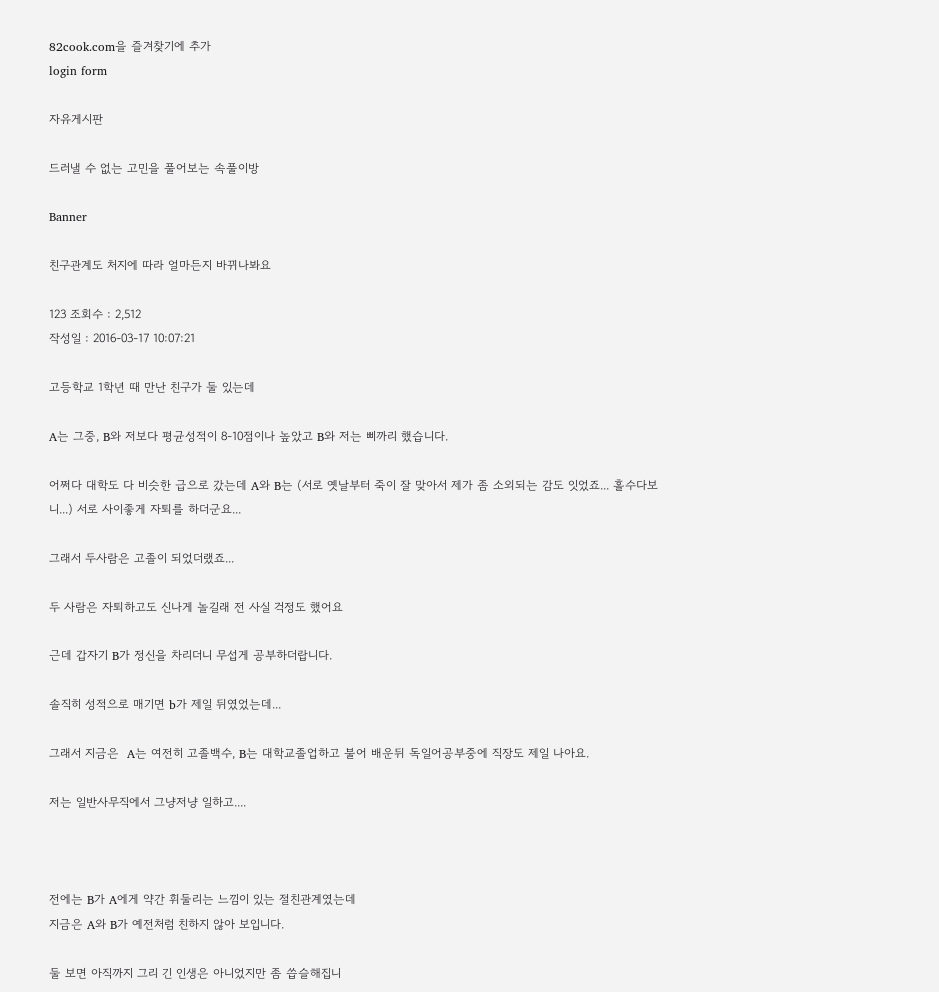82cook.com을 즐겨찾기에 추가
login form

자유게시판

드러낼 수 없는 고민을 풀어보는 속풀이방

Banner

친구관계도 처지에 따라 얼마든지 바뀌나봐요

123 조회수 : 2,512
작성일 : 2016-03-17 10:07:21

고등학교 1학년 때 만난 친구가 둘 있는데

A는 그중, B와 저보다 평균성적이 8-10점이나 높았고 B와 저는 삐까리 했습니다.

어쩌다 대학도 다 비슷한 급으로 갔는데 A와 B는 (서로 옛날부터 죽이 잘 맞아서 제가 좀 소외되는 감도 잇었죠... 홀수다보니...) 서로 사이좋게 자퇴를 하더군요...

그래서 두사람은 고졸이 되었더랬죠...

두 사람은 자퇴하고도 신나게 놀길래 전 사실 걱정도 했어요

근데 갑자기 B가 정신을 차리더니 무섭게 공부하더랍니다.

솔직히 성적으로 매기면 b가 제일 뒤였었는데...

그래서 지금은  A는 여전히 고졸백수, B는 대학교졸업하고 불어 배운뒤 독일어공부중에 직장도 제일 나아요.

저는 일반사무직에서 그냥저냥 일하고....



전에는 B가 A에게 약간 휘둘리는 느낌이 있는 절친관계였는데
지금은 A와 B가 예전처럼 친하지 않아 보입니다.

둘 보면 아직까지 그리 긴 인생은 아니었지만 좀 씁슬해집니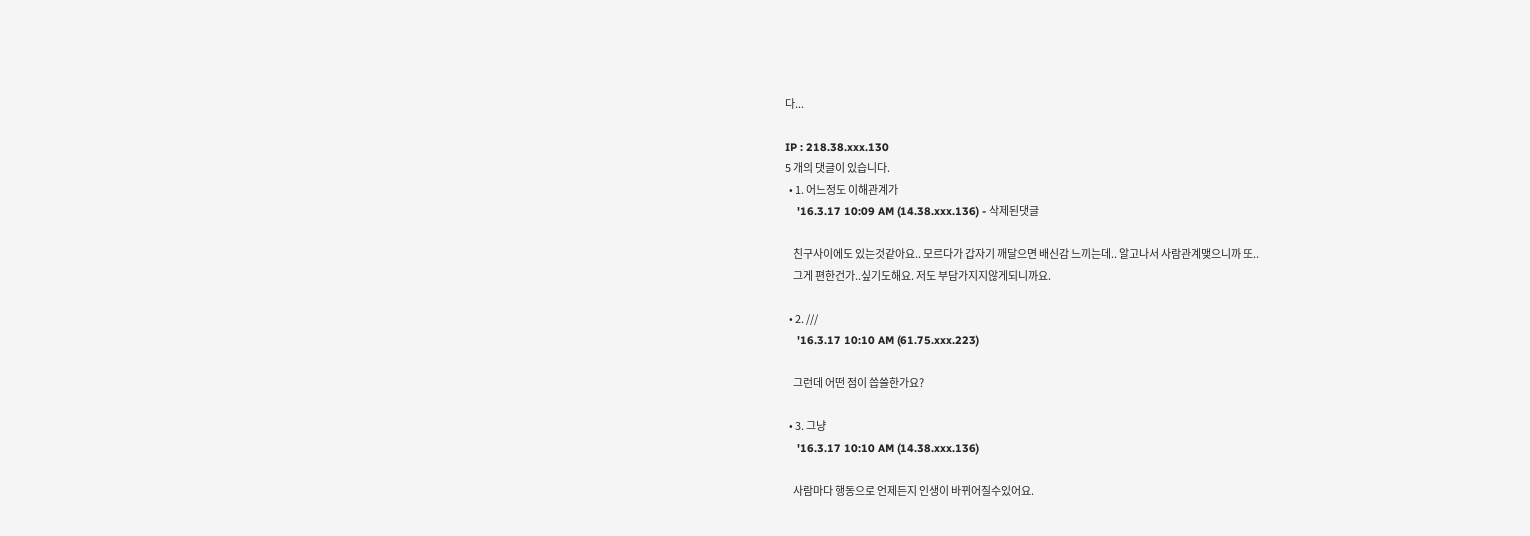다...

IP : 218.38.xxx.130
5 개의 댓글이 있습니다.
  • 1. 어느정도 이해관계가
    '16.3.17 10:09 AM (14.38.xxx.136) - 삭제된댓글

    친구사이에도 있는것같아요.. 모르다가 갑자기 깨달으면 배신감 느끼는데.. 알고나서 사람관계맺으니까 또..
    그게 편한건가..싶기도해요. 저도 부담가지지않게되니까요.

  • 2. ///
    '16.3.17 10:10 AM (61.75.xxx.223)

    그런데 어떤 점이 씁쓸한가요?

  • 3. 그냥
    '16.3.17 10:10 AM (14.38.xxx.136)

    사람마다 행동으로 언제든지 인생이 바뀌어질수있어요.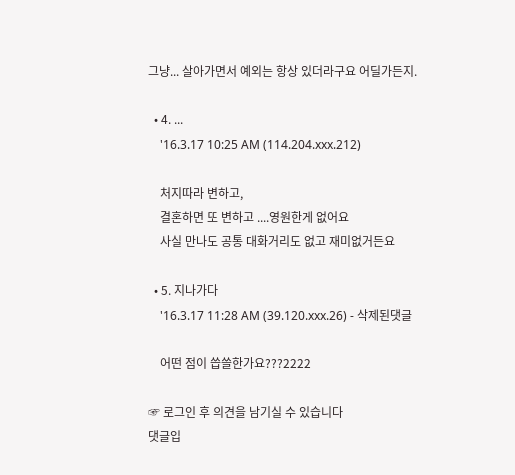그냥... 살아가면서 예외는 항상 있더라구요 어딜가든지.

  • 4. ...
    '16.3.17 10:25 AM (114.204.xxx.212)

    처지따라 변하고,
    결혼하면 또 변하고 ....영원한게 없어요
    사실 만나도 공통 대화거리도 없고 재미없거든요

  • 5. 지나가다
    '16.3.17 11:28 AM (39.120.xxx.26) - 삭제된댓글

    어떤 점이 씁쓸한가요???2222

☞ 로그인 후 의견을 남기실 수 있습니다
댓글입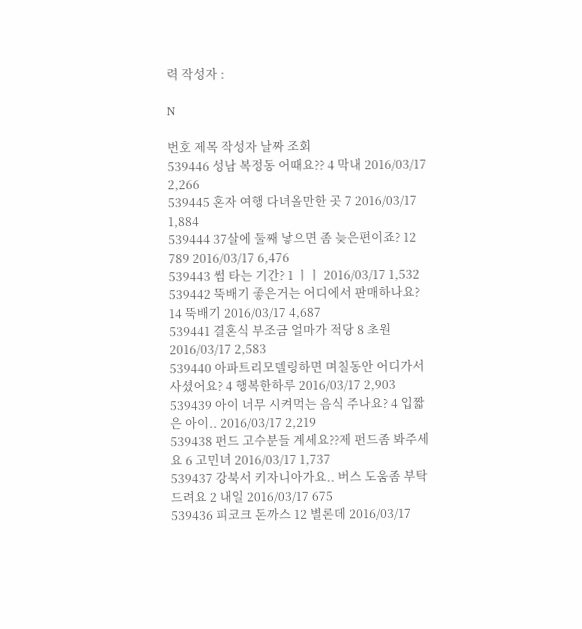력 작성자 :

N

번호 제목 작성자 날짜 조회
539446 성남 복정동 어때요?? 4 막내 2016/03/17 2,266
539445 혼자 여행 다녀올만한 곳 7 2016/03/17 1,884
539444 37살에 둘째 낳으면 좀 늦은편이죠? 12 789 2016/03/17 6,476
539443 썸 타는 기간? 1 ㅣㅣ 2016/03/17 1,532
539442 뚝배기 좋은거는 어디에서 판매하나요? 14 뚝배기 2016/03/17 4,687
539441 결혼식 부조금 얼마가 적당 8 초원 2016/03/17 2,583
539440 아파트리모델링하면 며칠동안 어디가서 사셨어요? 4 행복한하루 2016/03/17 2,903
539439 아이 너무 시켜먹는 음식 주나요? 4 입짧은 아이.. 2016/03/17 2,219
539438 펀드 고수분들 계세요??제 펀드좀 봐주세요 6 고민녀 2016/03/17 1,737
539437 강북서 키자니아가요.. 버스 도움좀 부탁드려요 2 내일 2016/03/17 675
539436 피코크 돈까스 12 별론데 2016/03/17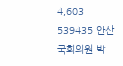4,603
539435 안산 국회의원 박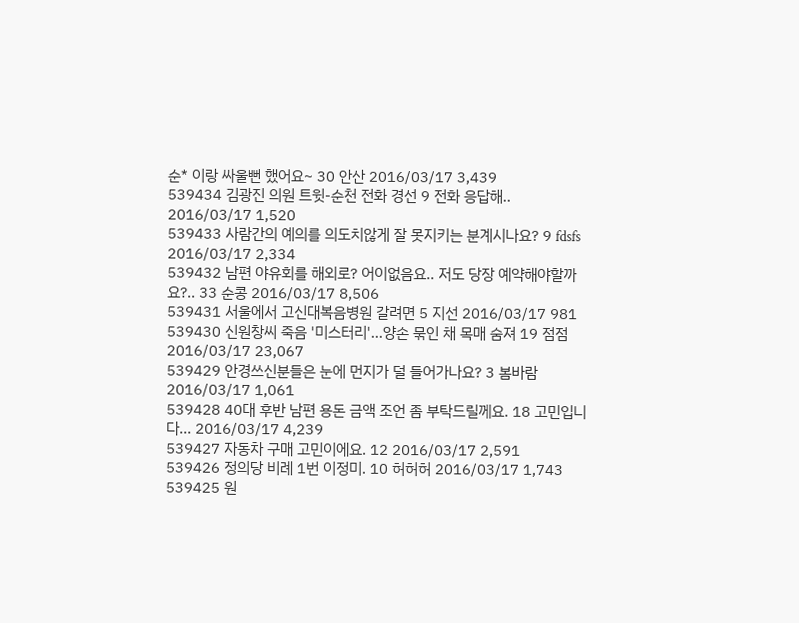순* 이랑 싸울뻔 했어요~ 30 안산 2016/03/17 3,439
539434 김광진 의원 트윗-순천 전화 경선 9 전화 응답해.. 2016/03/17 1,520
539433 사람간의 예의를 의도치않게 잘 못지키는 분계시나요? 9 fdsfs 2016/03/17 2,334
539432 남편 야유회를 해외로? 어이없음요.. 저도 당장 예약해야할까요?.. 33 순콩 2016/03/17 8,506
539431 서울에서 고신대복음병원 갈려면 5 지선 2016/03/17 981
539430 신원창씨 죽음 '미스터리'…양손 묶인 채 목매 숨져 19 점점 2016/03/17 23,067
539429 안경쓰신분들은 눈에 먼지가 덜 들어가나요? 3 봄바람 2016/03/17 1,061
539428 40대 후반 남편 용돈 금액 조언 좀 부탁드릴께요. 18 고민입니다... 2016/03/17 4,239
539427 자동차 구매 고민이에요. 12 2016/03/17 2,591
539426 정의당 비례 1번 이정미. 10 허허허 2016/03/17 1,743
539425 원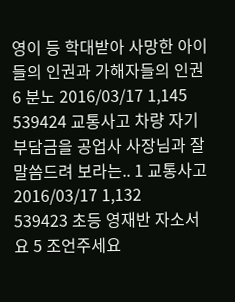영이 등 학대받아 사망한 아이들의 인권과 가해자들의 인권 6 분노 2016/03/17 1,145
539424 교통사고 차량 자기 부담금을 공업사 사장님과 잘 말씀드려 보라는.. 1 교통사고 2016/03/17 1,132
539423 초등 영재반 자소서요 5 조언주세요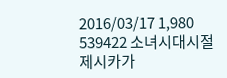2016/03/17 1,980
539422 소녀시대시절 제시카가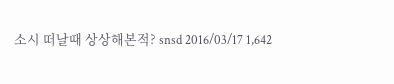소시 떠날때 상상해본적? snsd 2016/03/17 1,642